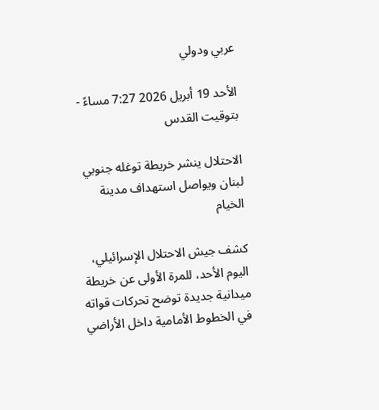عربي ودولي

الأحد 19 أبريل 2026 7:27 مساءً - بتوقيت القدس

الاحتلال ينشر خريطة توغله جنوبي لبنان ويواصل استهداف مدينة الخيام

كشف جيش الاحتلال الإسرائيلي، اليوم الأحد، للمرة الأولى عن خريطة ميدانية جديدة توضح تحركات قواته في الخطوط الأمامية داخل الأراضي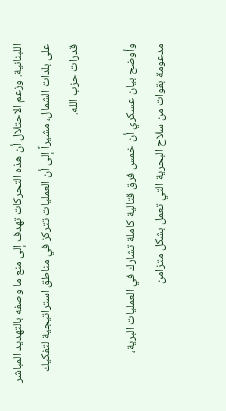اللبنانية. وزعم الاحتلال أن هذه التحركات تهدف إلى منع ما وصفه بالتهديد المباشر على بلدات الشمال، مشيراً إلى أن العمليات تتركز في مناطق استراتيجية لتفكيك قدرات حزب الله.

وأوضح بيان عسكري أن خمس فرق قتالية كاملة تشارك في العمليات البرية، مدعومة بقوات من سلاح البحرية التي تعمل بشكل متزامن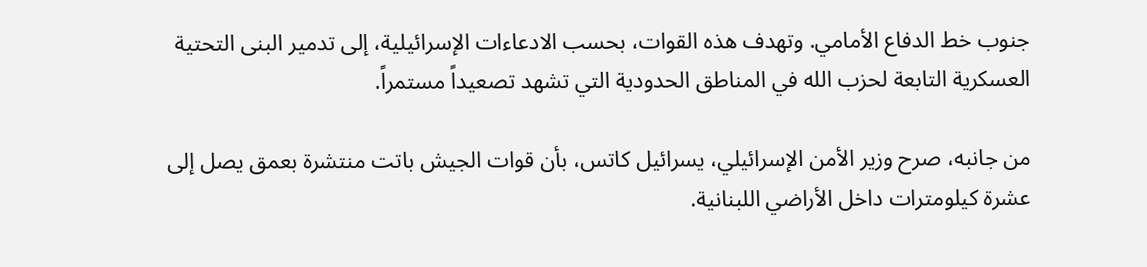جنوب خط الدفاع الأمامي. وتهدف هذه القوات، بحسب الادعاءات الإسرائيلية، إلى تدمير البنى التحتية العسكرية التابعة لحزب الله في المناطق الحدودية التي تشهد تصعيداً مستمراً.

من جانبه، صرح وزير الأمن الإسرائيلي، يسرائيل كاتس، بأن قوات الجيش باتت منتشرة بعمق يصل إلى عشرة كيلومترات داخل الأراضي اللبنانية.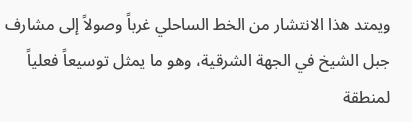ويمتد هذا الانتشار من الخط الساحلي غرباً وصولاً إلى مشارف جبل الشيخ في الجهة الشرقية، وهو ما يمثل توسيعاً فعلياً لمنطقة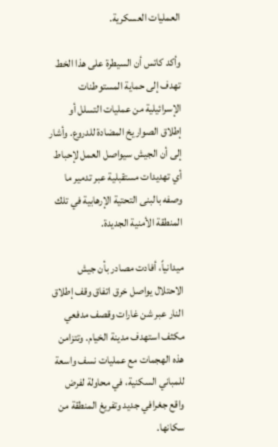العمليات العسكرية.

وأكد كاتس أن السيطرة على هذا الخط تهدف إلى حماية المستوطنات الإسرائيلية من عمليات التسلل أو إطلاق الصواريخ المضادة للدروع. وأشار إلى أن الجيش سيواصل العمل لإحباط أي تهديدات مستقبلية عبر تدمير ما وصفه بالبنى التحتية الإرهابية في تلك المنطقة الأمنية الجديدة.

ميدانياً، أفادت مصادر بأن جيش الاحتلال يواصل خرق اتفاق وقف إطلاق النار عبر شن غارات وقصف مدفعي مكثف استهدف مدينة الخيام. وتتزامن هذه الهجمات مع عمليات نسف واسعة للمباني السكنية، في محاولة لفرض واقع جغرافي جديد وتفريغ المنطقة من سكانها.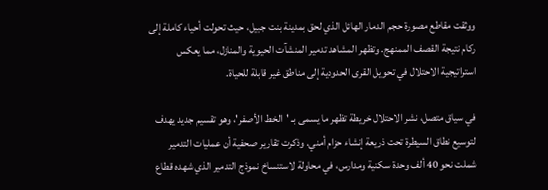ووثقت مقاطع مصورة حجم الدمار الهائل الذي لحق بمدينة بنت جبيل، حيث تحولت أحياء كاملة إلى ركام نتيجة القصف الممنهج. وتظهر المشاهد تدمير المنشآت الحيوية والمنازل، مما يعكس استراتيجية الاحتلال في تحويل القرى الحدودية إلى مناطق غير قابلة للحياة.

في سياق متصل، نشر الاحتلال خريطة تظهر ما يسمى بـ 'الخط الأصفر'، وهو تقسيم جديد يهدف لتوسيع نطاق السيطرة تحت ذريعة إنشاء حزام أمني. وذكرت تقارير صحفية أن عمليات التدمير شملت نحو 40 ألف وحدة سكنية ومدارس، في محاولة لاستنساخ نموذج التدمير الذي شهده قطاع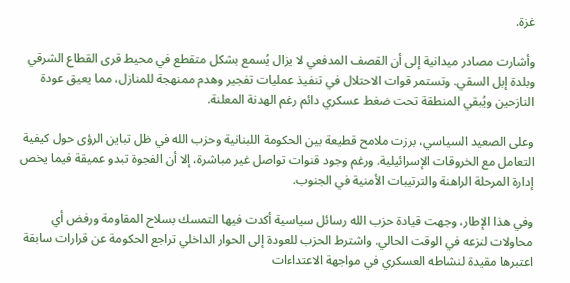غزة.

وأشارت مصادر ميدانية إلى أن القصف المدفعي لا يزال يُسمع بشكل متقطع في محيط قرى القطاع الشرقي وبلدة إبل السقي. وتستمر قوات الاحتلال في تنفيذ عمليات تفجير وهدم ممنهجة للمنازل، مما يعيق عودة النازحين ويُبقي المنطقة تحت ضغط عسكري دائم رغم الهدنة المعلنة.

وعلى الصعيد السياسي، برزت ملامح قطيعة بين الحكومة اللبنانية وحزب الله في ظل تباين الرؤى حول كيفية التعامل مع الخروقات الإسرائيلية. ورغم وجود قنوات تواصل غير مباشرة، إلا أن الفجوة تبدو عميقة فيما يخص إدارة المرحلة الراهنة والترتيبات الأمنية في الجنوب.

وفي هذا الإطار، وجهت قيادة حزب الله رسائل سياسية أكدت فيها التمسك بسلاح المقاومة ورفض أي محاولات لنزعه في الوقت الحالي. واشترط الحزب للعودة إلى الحوار الداخلي تراجع الحكومة عن قرارات سابقة اعتبرها مقيدة لنشاطه العسكري في مواجهة الاعتداءات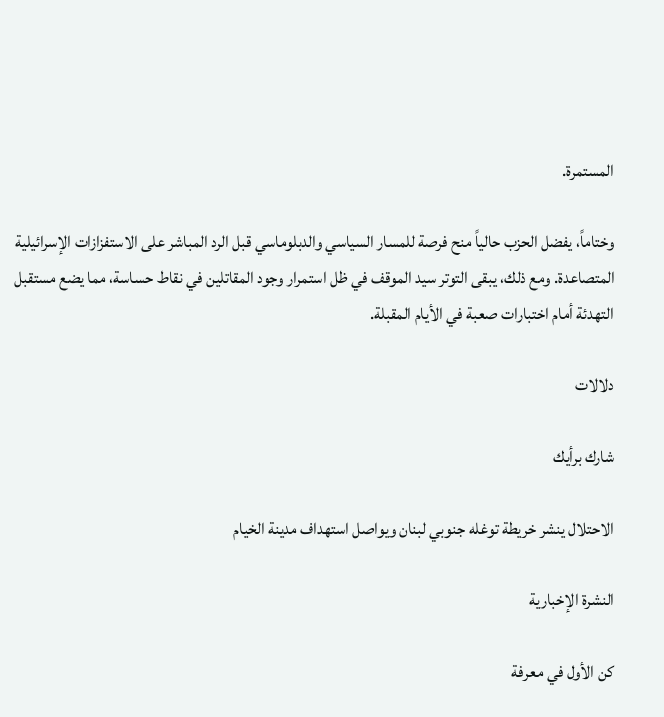المستمرة.

وختاماً، يفضل الحزب حالياً منح فرصة للمسار السياسي والدبلوماسي قبل الرد المباشر على الاستفزازات الإسرائيلية المتصاعدة. ومع ذلك، يبقى التوتر سيد الموقف في ظل استمرار وجود المقاتلين في نقاط حساسة، مما يضع مستقبل التهدئة أمام اختبارات صعبة في الأيام المقبلة.

دلالات

شارك برأيك

الاحتلال ينشر خريطة توغله جنوبي لبنان ويواصل استهداف مدينة الخيام

النشرة الإخبارية

كن الأول في معرفة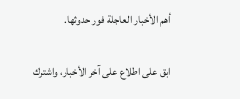أهم الأخبار العاجلة فور حدوثها.

ابق على اطلاع على آخر الأخبار، واشترك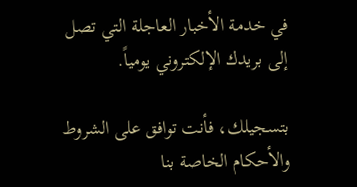في خدمة الأخبار العاجلة التي تصل إلى بريدك الإلكتروني يومياً.

بتسجيلك، فأنت توافق على الشروط والأحكام الخاصة بنا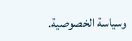وسياسة الخصوصية.